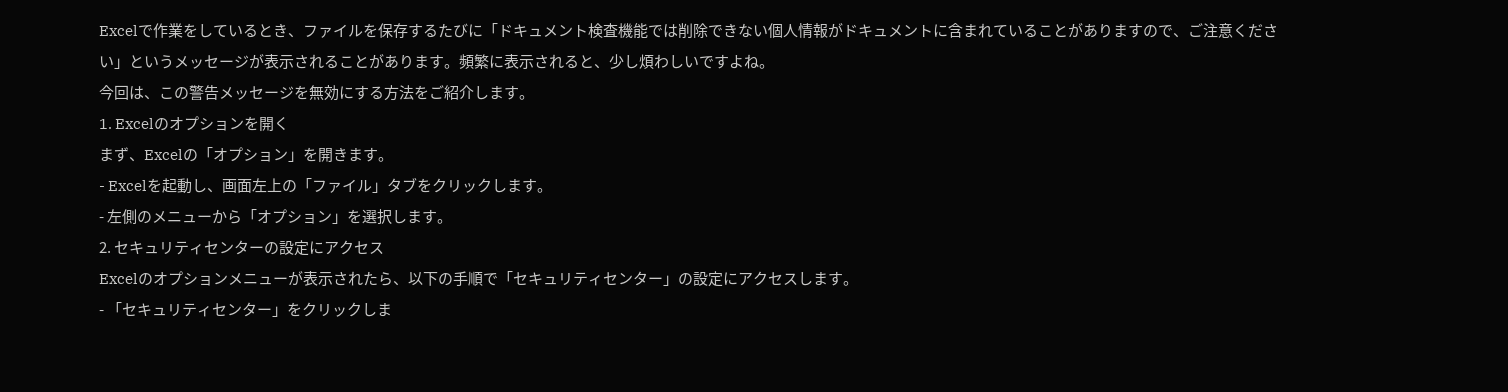Excelで作業をしているとき、ファイルを保存するたびに「ドキュメント検査機能では削除できない個人情報がドキュメントに含まれていることがありますので、ご注意ください」というメッセージが表示されることがあります。頻繁に表示されると、少し煩わしいですよね。
今回は、この警告メッセージを無効にする方法をご紹介します。
1. Excelのオプションを開く
まず、Excelの「オプション」を開きます。
- Excelを起動し、画面左上の「ファイル」タブをクリックします。
- 左側のメニューから「オプション」を選択します。
2. セキュリティセンターの設定にアクセス
Excelのオプションメニューが表示されたら、以下の手順で「セキュリティセンター」の設定にアクセスします。
- 「セキュリティセンター」をクリックしま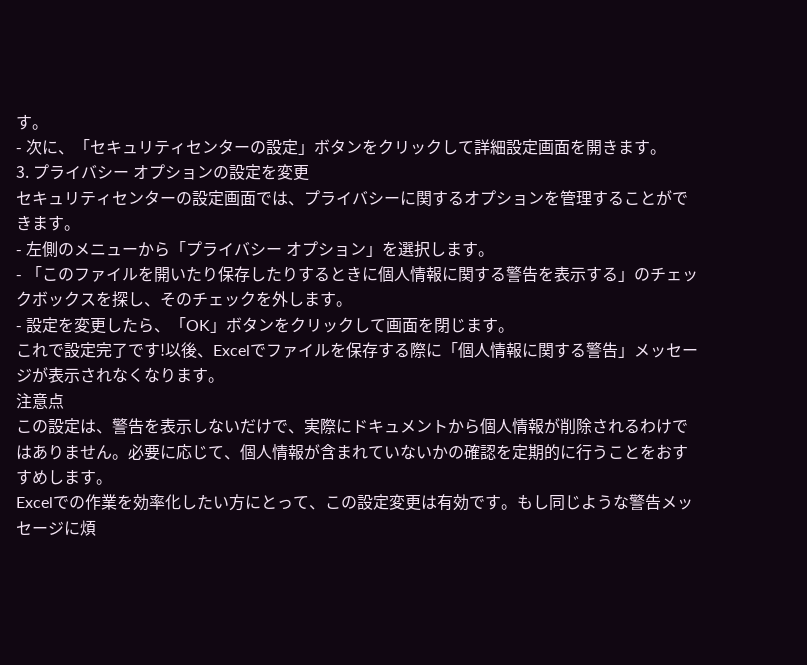す。
- 次に、「セキュリティセンターの設定」ボタンをクリックして詳細設定画面を開きます。
3. プライバシー オプションの設定を変更
セキュリティセンターの設定画面では、プライバシーに関するオプションを管理することができます。
- 左側のメニューから「プライバシー オプション」を選択します。
- 「このファイルを開いたり保存したりするときに個人情報に関する警告を表示する」のチェックボックスを探し、そのチェックを外します。
- 設定を変更したら、「OK」ボタンをクリックして画面を閉じます。
これで設定完了です!以後、Excelでファイルを保存する際に「個人情報に関する警告」メッセージが表示されなくなります。
注意点
この設定は、警告を表示しないだけで、実際にドキュメントから個人情報が削除されるわけではありません。必要に応じて、個人情報が含まれていないかの確認を定期的に行うことをおすすめします。
Excelでの作業を効率化したい方にとって、この設定変更は有効です。もし同じような警告メッセージに煩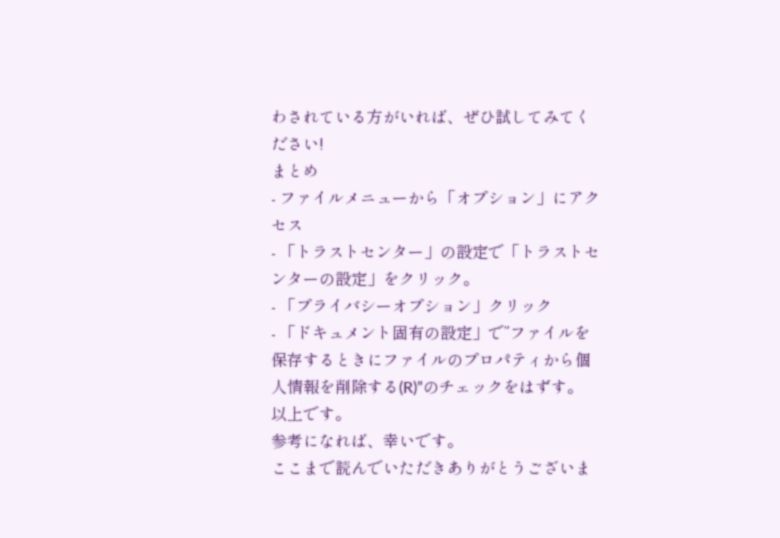わされている方がいれば、ぜひ試してみてください!
まとめ
- ファイルメニューから「オプション」にアクセス
- 「トラストセンター」の設定で「トラストセンターの設定」をクリック。
- 「プライバシーオプション」クリック
- 「ドキュメント固有の設定」で”ファイルを保存するときにファイルのプロパティから個人情報を削除する(R)”のチェックをはずす。
以上です。
参考になれば、幸いです。
ここまで読んでいただきありがとうございま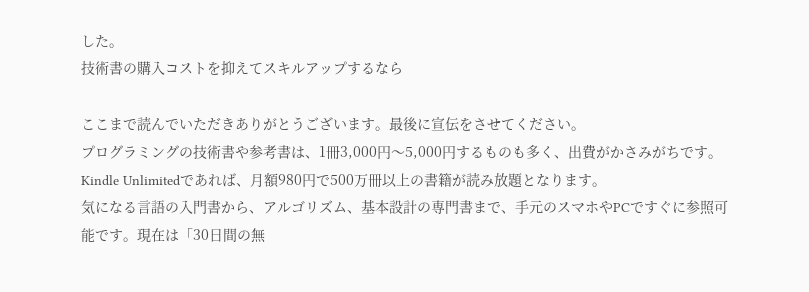した。
技術書の購入コストを抑えてスキルアップするなら

ここまで読んでいただきありがとうございます。最後に宣伝をさせてください。
プログラミングの技術書や参考書は、1冊3,000円〜5,000円するものも多く、出費がかさみがちです。Kindle Unlimitedであれば、月額980円で500万冊以上の書籍が読み放題となります。
気になる言語の入門書から、アルゴリズム、基本設計の専門書まで、手元のスマホやPCですぐに参照可能です。現在は「30日間の無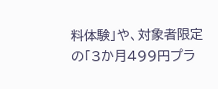料体験」や、対象者限定の「3か月499円プラ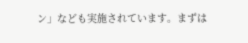ン」なども実施されています。まずは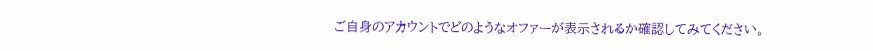ご自身のアカウントでどのようなオファーが表示されるか確認してみてください。